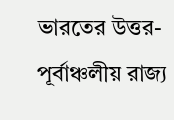ভারতের উত্তর-পূর্বাঞ্চলীয় রাজ্য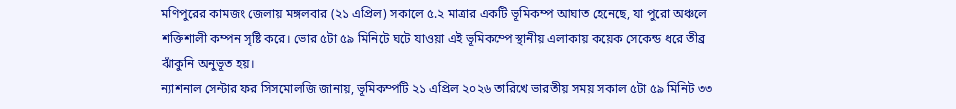মণিপুরের কামজং জেলায় মঙ্গলবার (২১ এপ্রিল) সকালে ৫.২ মাত্রার একটি ভূমিকম্প আঘাত হেনেছে, যা পুরো অঞ্চলে শক্তিশালী কম্পন সৃষ্টি করে। ভোর ৫টা ৫৯ মিনিটে ঘটে যাওয়া এই ভূমিকম্পে স্থানীয় এলাকায় কয়েক সেকেন্ড ধরে তীব্র ঝাঁকুনি অনুভূত হয়।
ন্যাশনাল সেন্টার ফর সিসমোলজি জানায়, ভূমিকম্পটি ২১ এপ্রিল ২০২৬ তারিখে ভারতীয় সময় সকাল ৫টা ৫৯ মিনিট ৩৩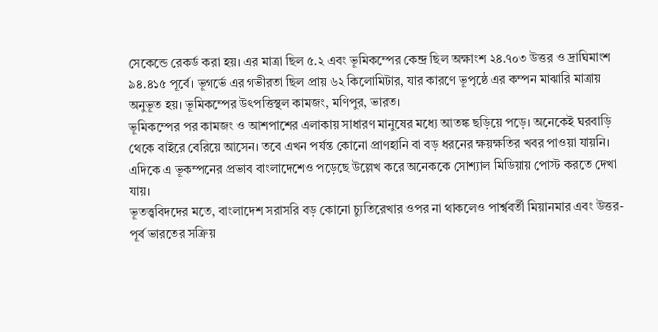সেকেন্ডে রেকর্ড করা হয়। এর মাত্রা ছিল ৫.২ এবং ভূমিকম্পের কেন্দ্র ছিল অক্ষাংশ ২৪.৭০৩ উত্তর ও দ্রাঘিমাংশ ৯৪.৪১৫ পূর্বে। ভূগর্ভে এর গভীরতা ছিল প্রায় ৬২ কিলোমিটার, যার কারণে ভূপৃষ্ঠে এর কম্পন মাঝারি মাত্রায় অনুভূত হয়। ভূমিকম্পের উৎপত্তিস্থল কামজং, মণিপুর, ভারত।
ভূমিকম্পের পর কামজং ও আশপাশের এলাকায় সাধারণ মানুষের মধ্যে আতঙ্ক ছড়িয়ে পড়ে। অনেকেই ঘরবাড়ি থেকে বাইরে বেরিয়ে আসেন। তবে এখন পর্যন্ত কোনো প্রাণহানি বা বড় ধরনের ক্ষয়ক্ষতির খবর পাওয়া যায়নি।
এদিকে এ ভূকম্পনের প্রভাব বাংলাদেশেও পড়েছে উল্লেখ করে অনেককে সোশ্যাল মিডিয়ায় পোস্ট করতে দেখা যায়।
ভূতত্ত্ববিদদের মতে, বাংলাদেশ সরাসরি বড় কোনো চ্যুতিরেখার ওপর না থাকলেও পার্শ্ববর্তী মিয়ানমার এবং উত্তর-পূর্ব ভারতের সক্রিয়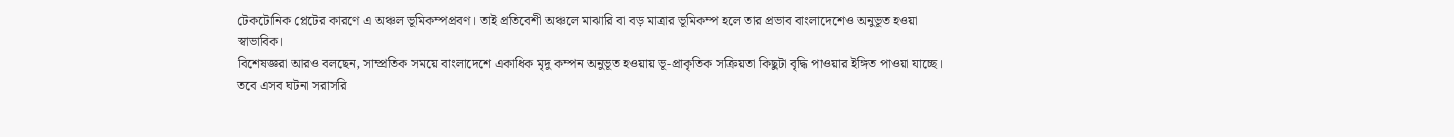টেকটোনিক প্লেটের কারণে এ অঞ্চল ভূমিকম্পপ্রবণ। তাই প্রতিবেশী অঞ্চলে মাঝারি বা বড় মাত্রার ভূমিকম্প হলে তার প্রভাব বাংলাদেশেও অনুভূত হওয়া স্বাভাবিক।
বিশেষজ্ঞরা আরও বলছেন, সাম্প্রতিক সময়ে বাংলাদেশে একাধিক মৃদু কম্পন অনুভূত হওয়ায় ভূ-প্রাকৃতিক সক্রিয়তা কিছুটা বৃদ্ধি পাওয়ার ইঙ্গিত পাওয়া যাচ্ছে। তবে এসব ঘটনা সরাসরি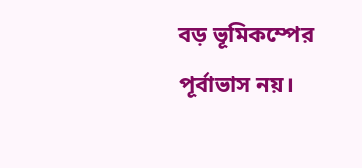বড় ভূমিকম্পের পূর্বাভাস নয়।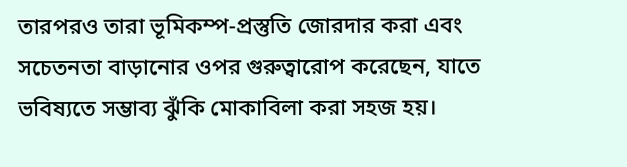তারপরও তারা ভূমিকম্প-প্রস্তুতি জোরদার করা এবং সচেতনতা বাড়ানোর ওপর গুরুত্বারোপ করেছেন, যাতে ভবিষ্যতে সম্ভাব্য ঝুঁকি মোকাবিলা করা সহজ হয়।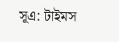সূএ: টাইমস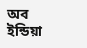অব ইন্ডিয়া